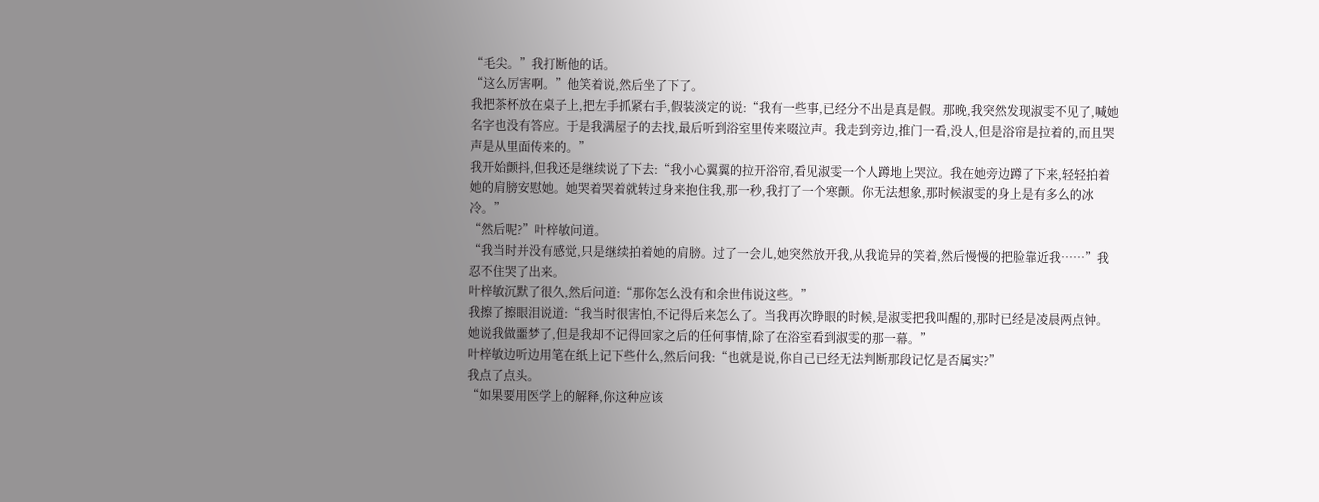“毛尖。”我打断他的话。
“这么厉害啊。”他笑着说,然后坐了下了。
我把茶杯放在桌子上,把左手抓紧右手,假装淡定的说:“我有一些事,已经分不出是真是假。那晚,我突然发现淑雯不见了,喊她名字也没有答应。于是我满屋子的去找,最后听到浴室里传来啜泣声。我走到旁边,推门一看,没人,但是浴帘是拉着的,而且哭声是从里面传来的。”
我开始颤抖,但我还是继续说了下去:“我小心翼翼的拉开浴帘,看见淑雯一个人蹲地上哭泣。我在她旁边蹲了下来,轻轻拍着她的肩膀安慰她。她哭着哭着就转过身来抱住我,那一秒,我打了一个寒颤。你无法想象,那时候淑雯的身上是有多么的冰冷。”
“然后呢?”叶梓敏问道。
“我当时并没有感觉,只是继续拍着她的肩膀。过了一会儿,她突然放开我,从我诡异的笑着,然后慢慢的把脸靠近我……”我忍不住哭了出来。
叶梓敏沉默了很久,然后问道:“那你怎么没有和余世伟说这些。”
我擦了擦眼泪说道:“我当时很害怕,不记得后来怎么了。当我再次睁眼的时候,是淑雯把我叫醒的,那时已经是凌晨两点钟。她说我做噩梦了,但是我却不记得回家之后的任何事情,除了在浴室看到淑雯的那一幕。”
叶梓敏边听边用笔在纸上记下些什么,然后问我:“也就是说,你自己已经无法判断那段记忆是否属实?”
我点了点头。
“如果要用医学上的解释,你这种应该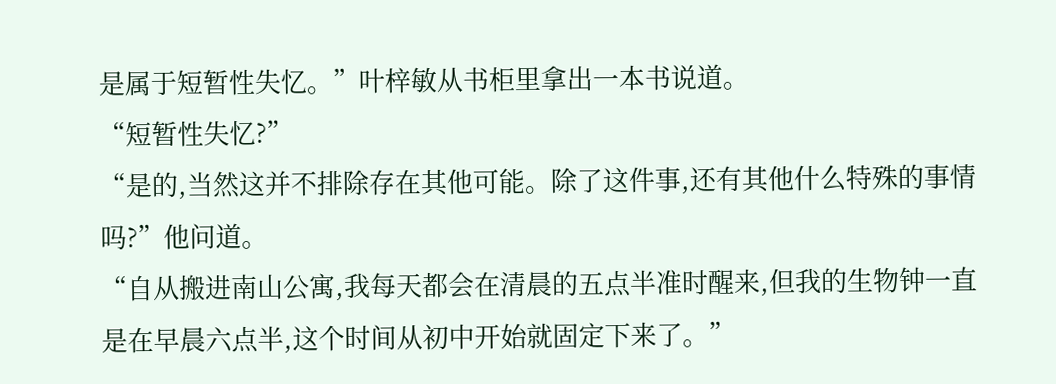是属于短暂性失忆。”叶梓敏从书柜里拿出一本书说道。
“短暂性失忆?”
“是的,当然这并不排除存在其他可能。除了这件事,还有其他什么特殊的事情吗?”他问道。
“自从搬进南山公寓,我每天都会在清晨的五点半准时醒来,但我的生物钟一直是在早晨六点半,这个时间从初中开始就固定下来了。”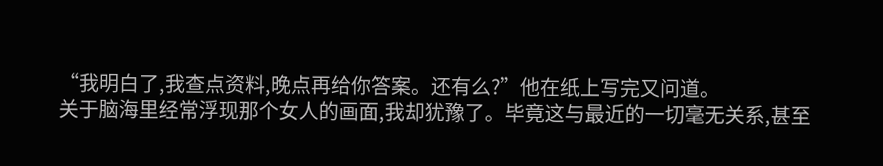“我明白了,我查点资料,晚点再给你答案。还有么?”他在纸上写完又问道。
关于脑海里经常浮现那个女人的画面,我却犹豫了。毕竟这与最近的一切毫无关系,甚至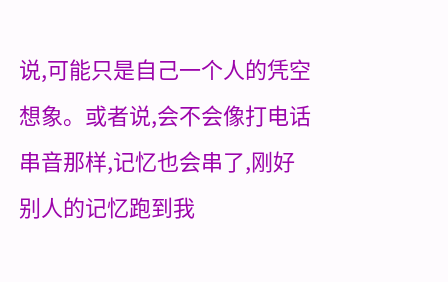说,可能只是自己一个人的凭空想象。或者说,会不会像打电话串音那样,记忆也会串了,刚好别人的记忆跑到我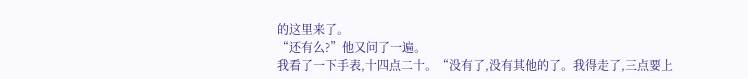的这里来了。
“还有么?”他又问了一遍。
我看了一下手表,十四点二十。“没有了,没有其他的了。我得走了,三点要上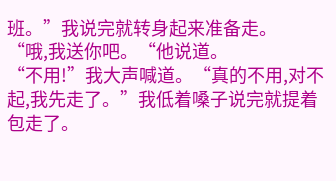班。”我说完就转身起来准备走。
“哦,我送你吧。“他说道。
“不用!”我大声喊道。“真的不用,对不起,我先走了。”我低着嗓子说完就提着包走了。